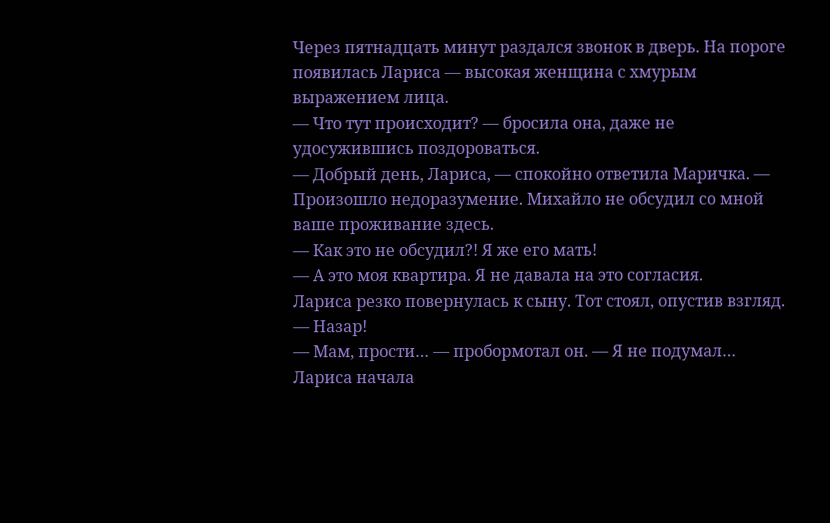Через пятнадцать минут раздался звонок в дверь. На пороге появилась Лариса — высокая женщина с хмурым выражением лица.
— Что тут происходит? — бросила она, даже не удосужившись поздороваться.
— Добрый день, Лариса, — спокойно ответила Маричка. — Произошло недоразумение. Михайло не обсудил сo мной ваше проживание здесь.
— Как это не обсудил?! Я же его мать!
— А это моя квартира. Я не давала на это согласия.
Лариса резко повернулась к сыну. Тот стоял, опустив взгляд.
— Назар!
— Мам, прости… — пробормотал он. — Я не подумал…
Лариса начала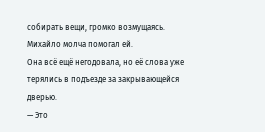собирать вещи, громко возмущаясь. Михайло молча помогал ей.
Она всё ещё негодовала, но её слова уже терялись в подъезде за закрывающейся дверью.
— Это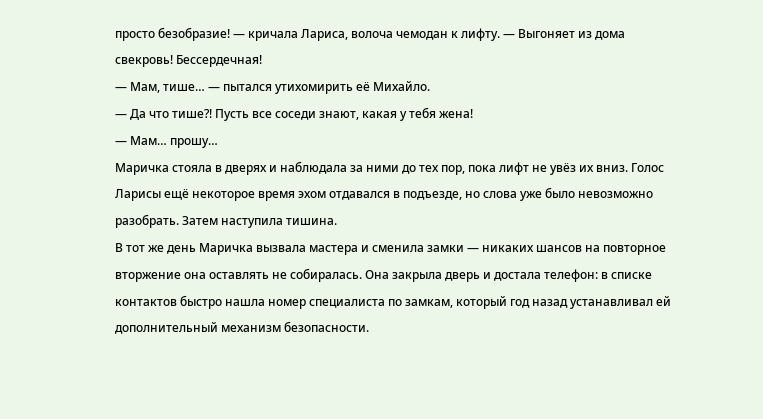просто безобразие! — кричала Лариса, волоча чемодан к лифту. — Выгоняет из дома свекровь! Бессердечная!
— Мам, тише… — пытался утихомирить её Михайло.
— Да что тише?! Пусть все соседи знают, какая у тебя жена!
— Мам… прошу…
Маричка стояла в дверях и наблюдала за ними до тех пор, пока лифт не увёз их вниз. Голос Ларисы ещё некоторое время эхом отдавался в подъезде, но слова уже было невозможно разобрать. Затем наступила тишина.
В тот же день Маричка вызвала мастера и сменила замки — никаких шансов на повторное вторжение она оставлять не собиралась. Она закрыла дверь и достала телефон: в списке контактов быстро нашла номер специалиста по замкам, который год назад устанавливал ей дополнительный механизм безопасности.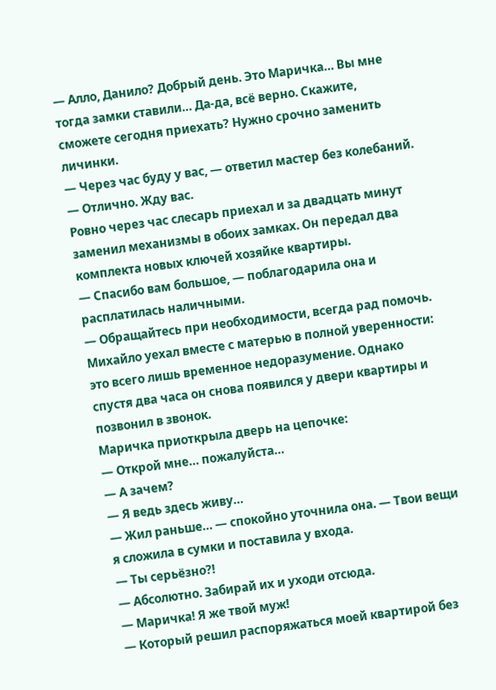— Алло, Данило? Добрый день. Это Маричка… Вы мне тогда замки ставили… Да-да, всё верно. Скажите, сможете сегодня приехать? Нужно срочно заменить личинки.
— Через час буду у вас, — ответил мастер без колебаний.
— Отлично. Жду вас.
Ровно через час слесарь приехал и за двадцать минут заменил механизмы в обоих замках. Он передал два комплекта новых ключей хозяйке квартиры.
— Спасибо вам большое, — поблагодарила она и расплатилась наличными.
— Обращайтесь при необходимости, всегда рад помочь.
Михайло уехал вместе с матерью в полной уверенности: это всего лишь временное недоразумение. Однако спустя два часа он снова появился у двери квартиры и позвонил в звонок.
Маричка приоткрыла дверь на цепочке:
— Открой мне… пожалуйста…
— А зачем?
— Я ведь здесь живу…
— Жил раньше… — спокойно уточнила она. — Твои вещи я сложила в сумки и поставила у входа.
— Ты серьёзно?!
— Абсолютно. Забирай их и уходи отсюда.
— Маричка! Я же твой муж!
— Который решил распоряжаться моей квартирой без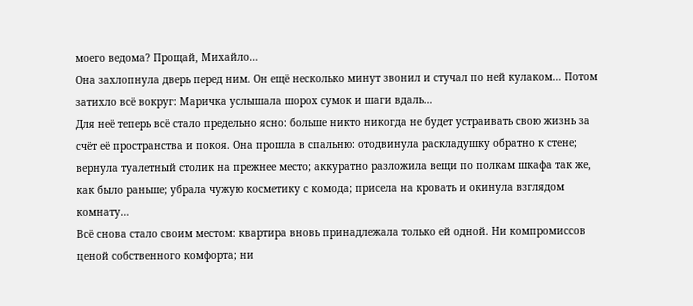моего ведома? Прощай, Михайло…
Она захлопнула дверь перед ним. Он ещё несколько минут звонил и стучал по ней кулаком… Потом затихло всё вокруг: Маричка услышала шорох сумок и шаги вдаль…
Для неё теперь всё стало предельно ясно: больше никто никогда не будет устраивать свою жизнь за счёт её пространства и покоя. Она прошла в спальню: отодвинула раскладушку обратно к стене; вернула туалетный столик на прежнее место; аккуратно разложила вещи по полкам шкафа так же, как было раньше; убрала чужую косметику с комода; присела на кровать и окинула взглядом комнату…
Всё снова стало своим местом: квартира вновь принадлежала только ей одной. Ни компромиссов ценой собственного комфорта; ни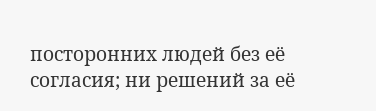посторонних людей без её согласия; ни решений за её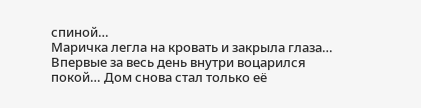спиной…
Маричка легла на кровать и закрыла глаза… Впервые за весь день внутри воцарился покой… Дом снова стал только её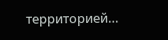территорией…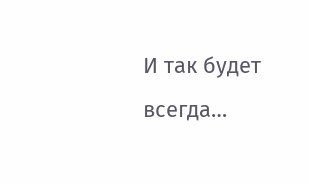И так будет всегда…